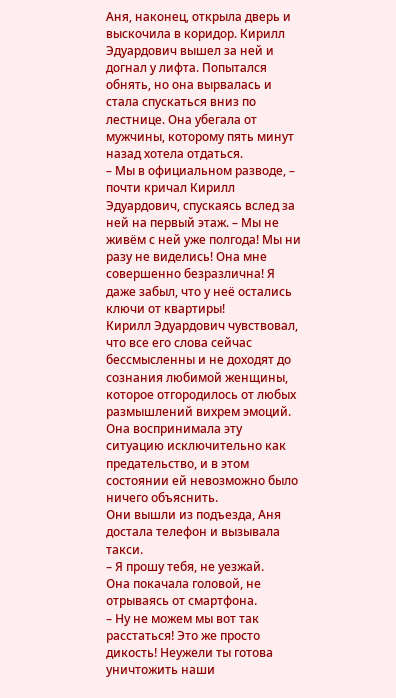Аня, наконец, открыла дверь и выскочила в коридор. Кирилл Эдуардович вышел за ней и догнал у лифта. Попытался обнять, но она вырвалась и стала спускаться вниз по лестнице. Она убегала от мужчины, которому пять минут назад хотела отдаться.
– Мы в официальном разводе, – почти кричал Кирилл Эдуардович, спускаясь вслед за ней на первый этаж. – Мы не живём с ней уже полгода! Мы ни разу не виделись! Она мне совершенно безразлична! Я даже забыл, что у неё остались ключи от квартиры!
Кирилл Эдуардович чувствовал, что все его слова сейчас бессмысленны и не доходят до сознания любимой женщины, которое отгородилось от любых размышлений вихрем эмоций. Она воспринимала эту ситуацию исключительно как предательство, и в этом состоянии ей невозможно было ничего объяснить.
Они вышли из подъезда, Аня достала телефон и вызывала такси.
– Я прошу тебя, не уезжай.
Она покачала головой, не отрываясь от смартфона.
– Ну не можем мы вот так расстаться! Это же просто дикость! Неужели ты готова уничтожить наши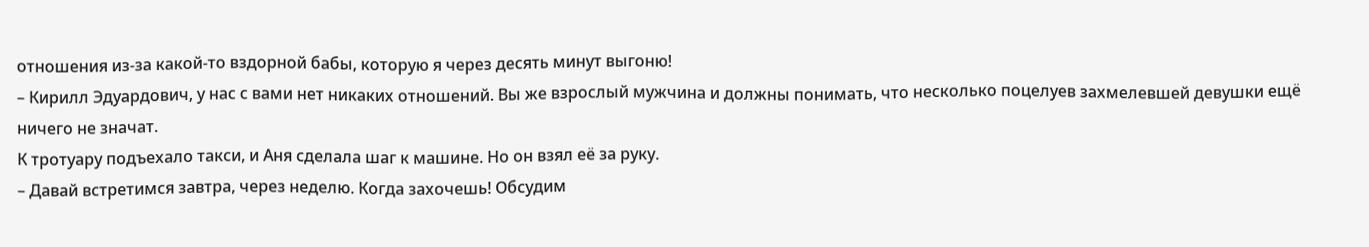отношения из-за какой-то вздорной бабы, которую я через десять минут выгоню!
– Кирилл Эдуардович, у нас с вами нет никаких отношений. Вы же взрослый мужчина и должны понимать, что несколько поцелуев захмелевшей девушки ещё ничего не значат.
К тротуару подъехало такси, и Аня сделала шаг к машине. Но он взял её за руку.
– Давай встретимся завтра, через неделю. Когда захочешь! Обсудим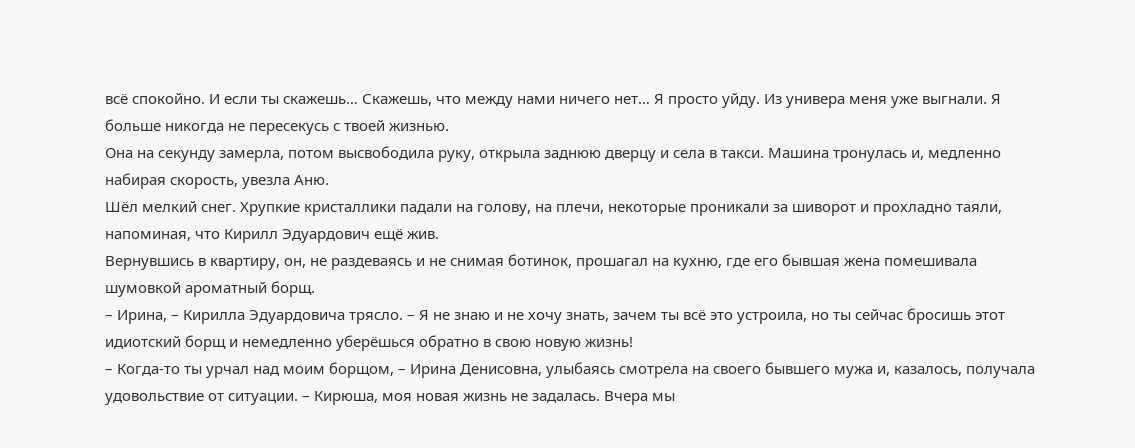всё спокойно. И если ты скажешь… Скажешь, что между нами ничего нет… Я просто уйду. Из универа меня уже выгнали. Я больше никогда не пересекусь с твоей жизнью.
Она на секунду замерла, потом высвободила руку, открыла заднюю дверцу и села в такси. Машина тронулась и, медленно набирая скорость, увезла Аню.
Шёл мелкий снег. Хрупкие кристаллики падали на голову, на плечи, некоторые проникали за шиворот и прохладно таяли, напоминая, что Кирилл Эдуардович ещё жив.
Вернувшись в квартиру, он, не раздеваясь и не снимая ботинок, прошагал на кухню, где его бывшая жена помешивала шумовкой ароматный борщ.
– Ирина, – Кирилла Эдуардовича трясло. – Я не знаю и не хочу знать, зачем ты всё это устроила, но ты сейчас бросишь этот идиотский борщ и немедленно уберёшься обратно в свою новую жизнь!
– Когда-то ты урчал над моим борщом, – Ирина Денисовна, улыбаясь смотрела на своего бывшего мужа и, казалось, получала удовольствие от ситуации. – Кирюша, моя новая жизнь не задалась. Вчера мы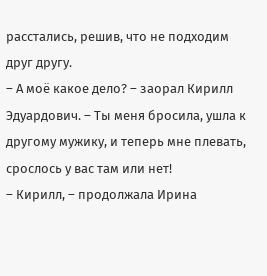расстались, решив, что не подходим друг другу.
– А моё какое дело? – заорал Кирилл Эдуардович. – Ты меня бросила, ушла к другому мужику, и теперь мне плевать, срослось у вас там или нет!
– Кирилл, – продолжала Ирина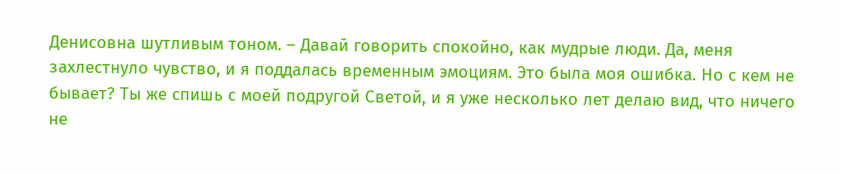Денисовна шутливым тоном. – Давай говорить спокойно, как мудрые люди. Да, меня захлестнуло чувство, и я поддалась временным эмоциям. Это была моя ошибка. Но с кем не бывает? Ты же спишь с моей подругой Светой, и я уже несколько лет делаю вид, что ничего не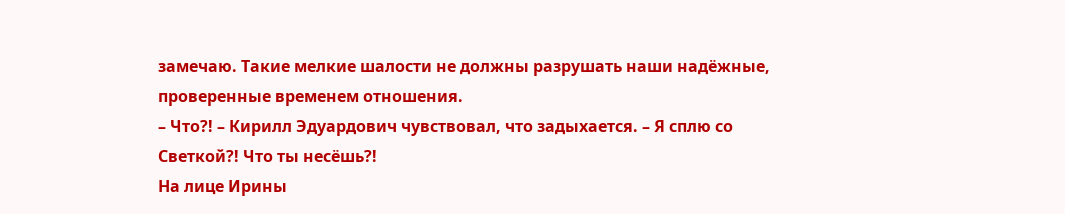замечаю. Такие мелкие шалости не должны разрушать наши надёжные, проверенные временем отношения.
– Что?! – Кирилл Эдуардович чувствовал, что задыхается. – Я сплю со Светкой?! Что ты несёшь?!
На лице Ирины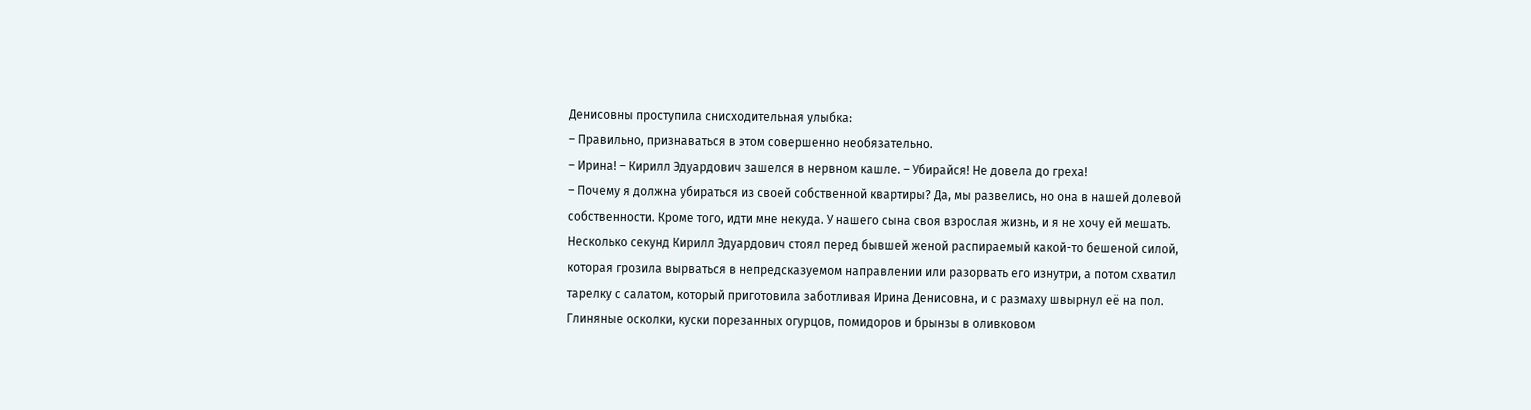Денисовны проступила снисходительная улыбка:
– Правильно, признаваться в этом совершенно необязательно.
– Ирина! – Кирилл Эдуардович зашелся в нервном кашле. – Убирайся! Не довела до греха!
– Почему я должна убираться из своей собственной квартиры? Да, мы развелись, но она в нашей долевой собственности. Кроме того, идти мне некуда. У нашего сына своя взрослая жизнь, и я не хочу ей мешать.
Несколько секунд Кирилл Эдуардович стоял перед бывшей женой распираемый какой-то бешеной силой, которая грозила вырваться в непредсказуемом направлении или разорвать его изнутри, а потом схватил тарелку с салатом, который приготовила заботливая Ирина Денисовна, и с размаху швырнул её на пол. Глиняные осколки, куски порезанных огурцов, помидоров и брынзы в оливковом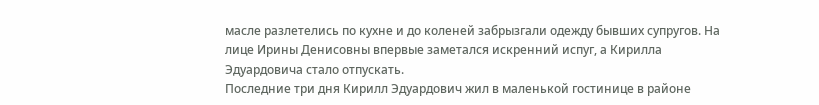масле разлетелись по кухне и до коленей забрызгали одежду бывших супругов. На лице Ирины Денисовны впервые заметался искренний испуг, а Кирилла Эдуардовича стало отпускать.
Последние три дня Кирилл Эдуардович жил в маленькой гостинице в районе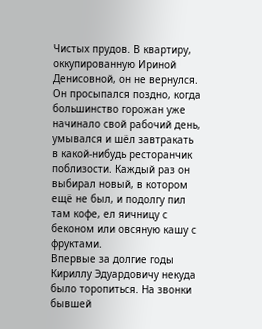Чистых прудов. В квартиру, оккупированную Ириной Денисовной, он не вернулся.
Он просыпался поздно, когда большинство горожан уже начинало свой рабочий день, умывался и шёл завтракать в какой-нибудь ресторанчик поблизости. Каждый раз он выбирал новый, в котором ещё не был, и подолгу пил там кофе, ел яичницу с беконом или овсяную кашу с фруктами.
Впервые за долгие годы Кириллу Эдуардовичу некуда было торопиться. На звонки бывшей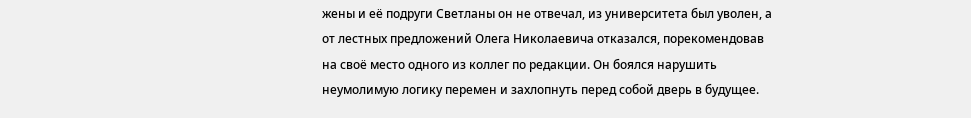жены и её подруги Светланы он не отвечал, из университета был уволен, а от лестных предложений Олега Николаевича отказался, порекомендовав на своё место одного из коллег по редакции. Он боялся нарушить неумолимую логику перемен и захлопнуть перед собой дверь в будущее.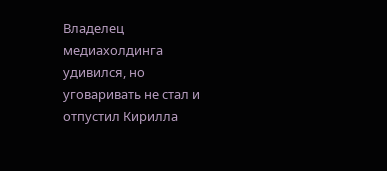Владелец медиахолдинга удивился, но уговаривать не стал и отпустил Кирилла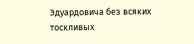Эдуардовича без всяких тоскливых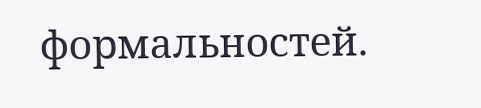формальностей.